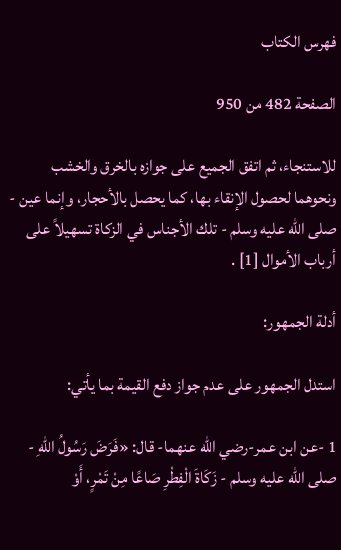فهرس الكتاب

الصفحة 482 من 950

للاستنجاء، ثم اتفق الجميع على جوازه بالخرق والخشب ونحوهما لحصول الإنقاء بها، كما يحصل بالأحجار، وإنما عين - صلى الله عليه وسلم - تلك الأجناس في الزكاة تسهيلاً على أرباب الأموال [1] .

أدلة الجمهور:

استدل الجمهور على عدم جواز دفع القيمة بما يأتي:

1 -عن ابن عمر-رضي الله عنهما- قال: «فَرَضَ رَسُولُ اللهِ - صلى الله عليه وسلم - زَكَاةَ الْفِطْرِ صَاعًا مِنْ تَمْرٍ، أَوْ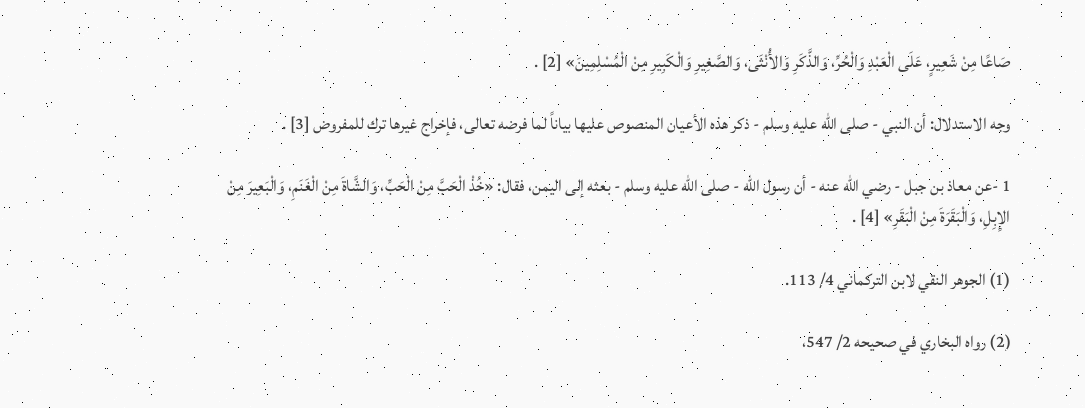صَاعًا مِنْ شَعِيرٍ، عَلَى الْعَبْدِ وَالْحُرِّ، وَالذَّكَرِ وَالأُنْثَى، وَالصَّغِيرِ وَالْكَبِيرِ مِنْ الْمُسْلِمِينَ» [2] .

وجه الاستدلال: أن النبي - صلى الله عليه وسلم - ذكر هذه الأعيان المنصوص عليها بياناً لما فرضه تعالى، فإخراج غيرها ترك للمفروض [3] .

1 -عن معاذ بن جبل - رضي الله عنه - أن رسول الله - صلى الله عليه وسلم - بعثه إلى اليمن، فقال: «خُذْ الْحَبَّ مِنْ الْحَبِّ، وَالشَّاةَ مِنْ الْغَنَمِ، وَالْبَعِيرَ مِنْ الإِبِلِ، وَالْبَقَرَةَ مِنْ الْبَقَرِ» [4] .

(1) الجوهر النقي لابن التركماني 4/ 113.

(2) رواه البخاري في صحيحه 2/ 547،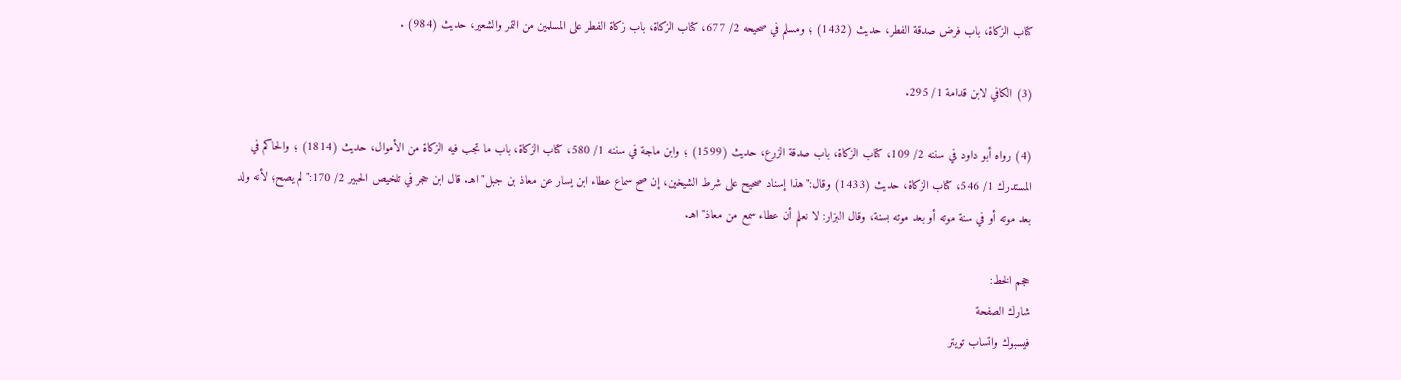كتاب الزكاة، باب فرض صدقة الفطر، حديث (1432) ؛ ومسلم في صحيحه 2/ 677، كتاب الزكاة، باب زكاة الفطر على المسلمين من التمر والشعير، حديث (984) .

(3) الكافي لابن قدامة 1/ 295.

(4) رواه أبو داود في سننه 2/ 109، كتاب الزكاة، باب صدقة الزرع، حديث (1599) ؛ وابن ماجة في سننه 1/ 580، كتاب الزكاة، باب ما تجب فيه الزكاة من الأموال، حديث (1814) ؛ والحاكم في المستدرك 1/ 546، كتاب الزكاة، حديث (1433) وقال:"هذا إسناد صحيح على شرط الشيخين، إن صح سماع عطاء ابن يسار عن معاذ بن جبل"اهـ. قال ابن حجر في تلخيص الحبير 2/ 170:"لم يصح؛ لأنه ولد بعد موته أو في سنة موته أو بعد موته بسنة، وقال البزار: لا نعلم أن عطاء سمع من معاذ"اهـ.

حجم الخط:
شارك الصفحة
فيسبوك واتساب تويتر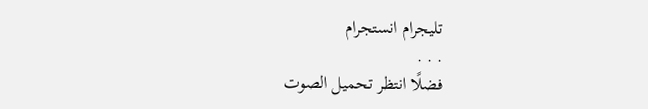تليجرام انستجرام
. . .
فضلًا انتظر تحميل الصوت